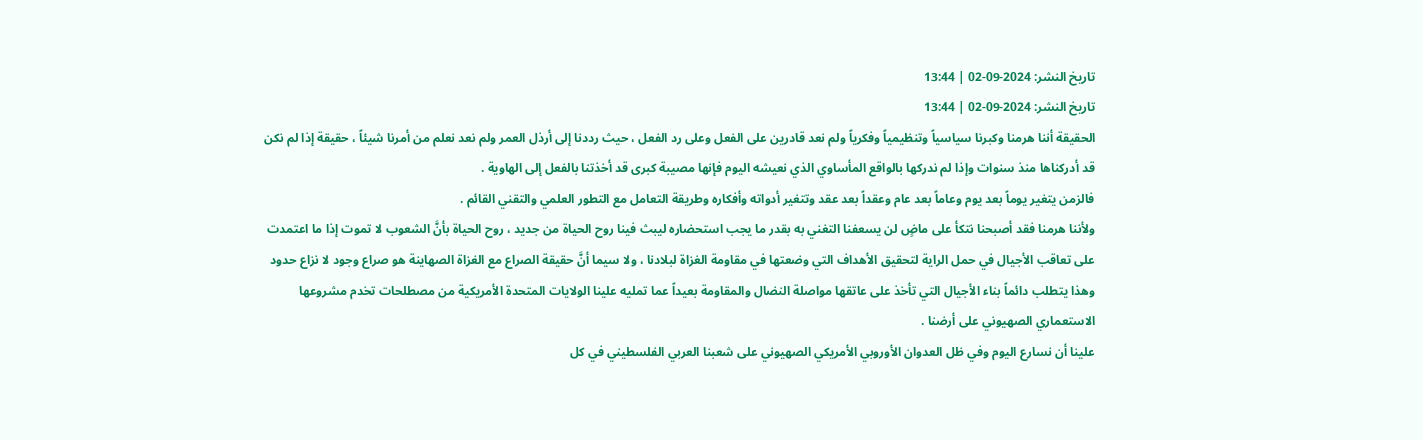تاريخ النشر: 2024-09-02 | 13:44
تاريخ النشر: 2024-09-02 | 13:44
الحقيقة أننا هرمنا وكبرنا سياسياً وتنظيمياً وفكرياً ولم نعد قادرين على الفعل وعلى رد الفعل ، حيث رددنا إلى أرذل العمر ولم نعد نعلم من أمرنا شيئاً ، حقيقة إذا لم نكن قد أدركناها منذ سنوات وإذا لم ندركها بالواقع المأساوي الذي نعيشه اليوم فإنها مصيبة كبرى قد أخذتنا بالفعل إلى الهاوية .
فالزمن يتغير يوماً بعد يوم وعاماً بعد عام وعقداً بعد عقد وتتغير أدواته وأفكاره وطريقة التعامل مع التطور العلمي والتقني القائم .
ولأننا هرمنا فقد أصبحنا نتكأ على ماضٍ لن يسعفنا التغني به بقدر ما يجب استحضاره ليبث فينا روح الحياة من جديد ، روح الحياة بأنَّ الشعوب لا تموت إذا ما اعتمدت على تعاقب الأجيال في حمل الراية لتحقيق الأهداف التي وضعتها في مقاومة الغزاة لبلادنا ، ولا سيما أنَّ حقيقة الصراع مع الغزاة الصهاينة هو صراع وجود لا نزاع حدود وهذا يتطلب دائماً بناء الأجيال التي تأخذ على عاتقها مواصلة النضال والمقاومة بعيداً عما تمليه علينا الولايات المتحدة الأمريكية من مصطلحات تخدم مشروعها الاستعماري الصهيوني على أرضنا .
علينا أن نسارع اليوم وفي ظل العدوان الأوروبي الأمريكي الصهيوني على شعبنا العربي الفلسطيني في كل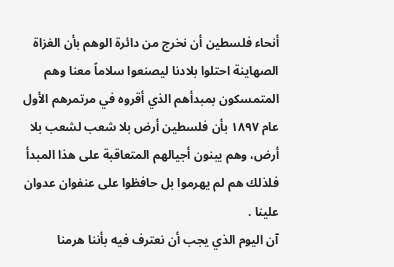أنحاء فلسطين أن نخرج من دائرة الوهم بأن الغزاة الصهاينة احتلوا بلادنا ليصنعوا سلاماً معنا وهم المتمسكون بمبدأهم الذي أقروه في مرتمرهم الأول عام ١٨٩٧ بأن فلسطين أرض بلا شعب لشعب بلا أرض، وهم يبنون أجيالهم المتعاقبة على هذا المبدأ فلذلك هم لم يهرموا بل حافظوا على عنفوان عدوان علينا .
آن اليوم الذي يجب أن نعترف فيه بأننا هرمنا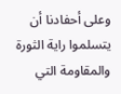وعلى أحفادنا أن يتسلموا راية الثورة والمقاومة التي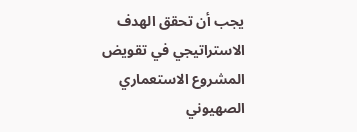يجب أن تحقق الهدف الاستراتيجي في تقويض المشروع الاستعماري الصهيوني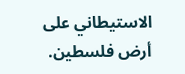الاستيطاني على أرض فلسطين.